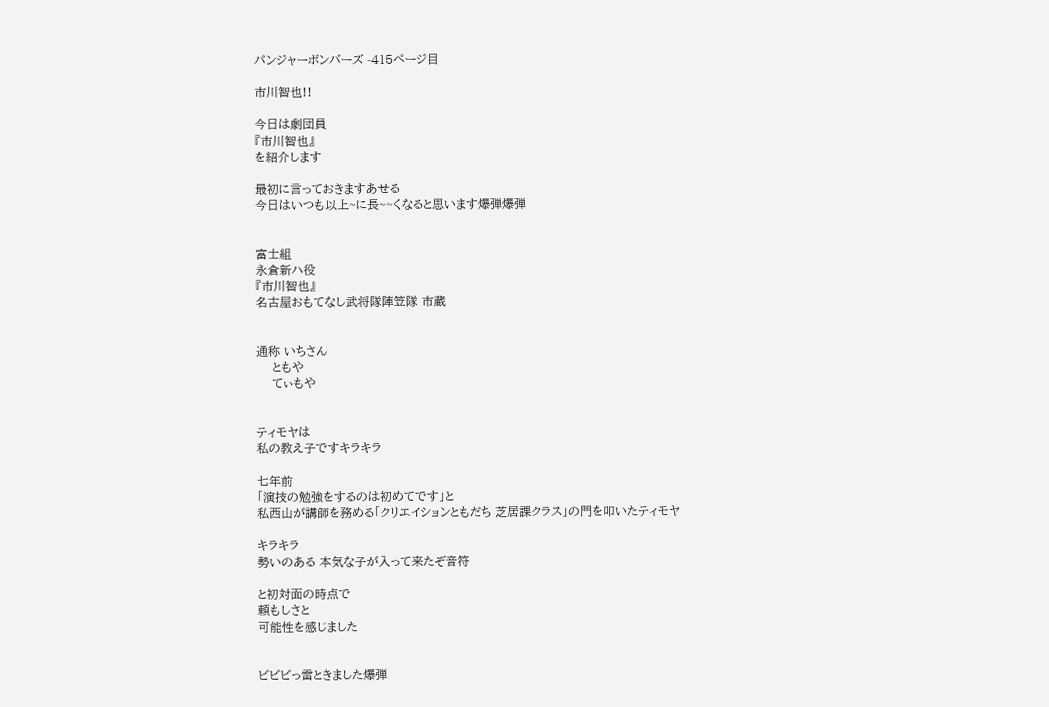パンジャーボンバーズ -415ページ目

市川智也!!

今日は劇団員
『市川智也』
を紹介します

最初に言っておきますあせる
今日はいつも以上~に長~~くなると思います爆弾爆弾


富士組
永倉新ハ役
『市川智也』
名古屋おもてなし武将隊陣笠隊 市蔵


通称 いちさん
    ともや
    てぃもや


ティモヤは
私の教え子ですキラキラ

七年前
「演技の勉強をするのは初めてです」と
私西山が講師を務める「クリエイションともだち 芝居課クラス」の門を叩いたティモヤ

キラキラ
勢いのある 本気な子が入って来たぞ音符

と初対面の時点で
頼もしさと
可能性を感じました


ビビビっ雷ときました爆弾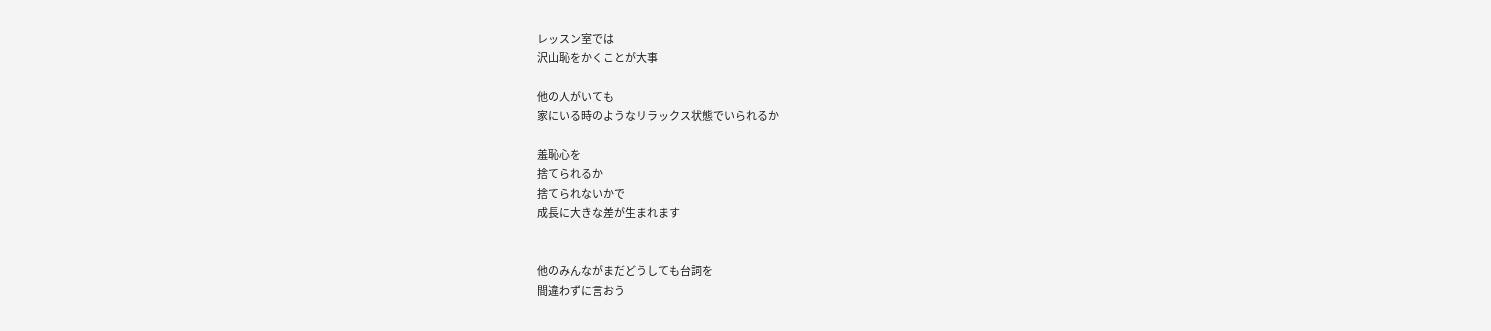レッスン室では
沢山恥をかくことが大事

他の人がいても
家にいる時のようなリラックス状態でいられるか

羞恥心を
捨てられるか
捨てられないかで
成長に大きな差が生まれます


他のみんながまだどうしても台詞を
間違わずに言おう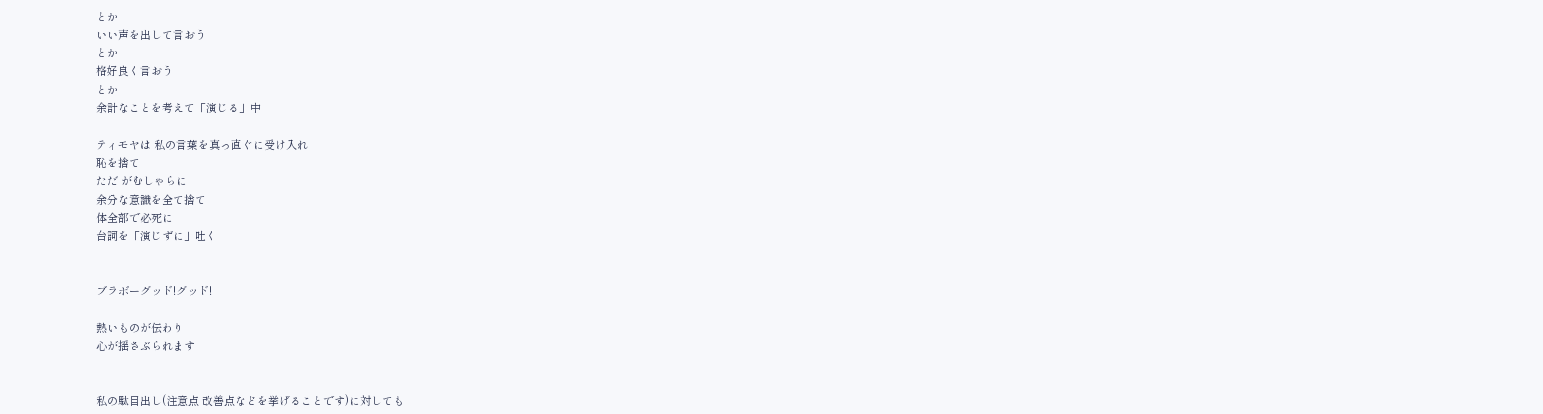とか
いい声を出して言おう
とか
格好良く言おう
とか
余計なことを考えて「演じる」中

ティモヤは 私の言葉を真っ直ぐに受け入れ
恥を捨て
ただ がむしゃらに
余分な意識を全て捨て
体全部で必死に
台詞を「演じずに」吐く


ブラボーグッド!グッド!

熱いものが伝わり
心が揺さぶられます


私の駄目出し(注意点 改善点などを挙げることです)に対しても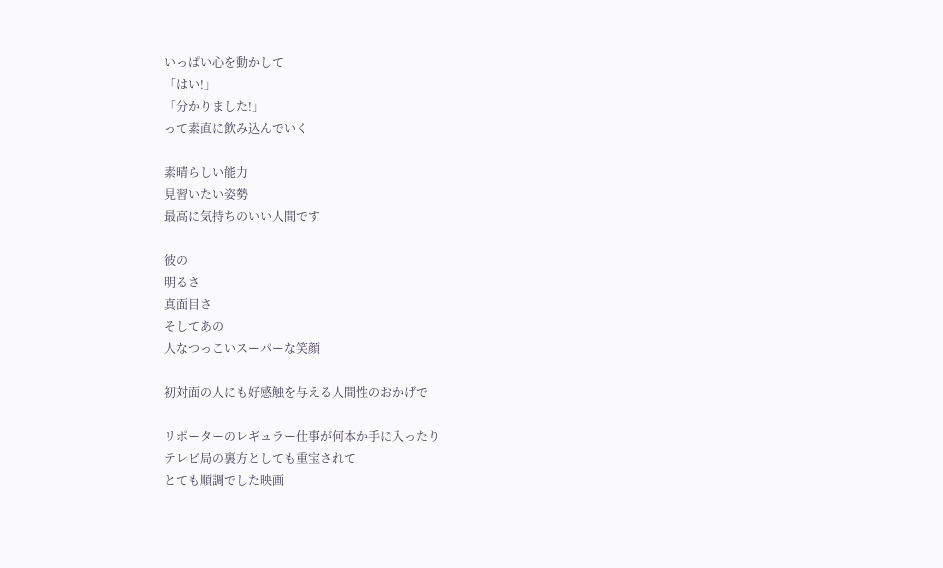いっぱい心を動かして
「はい!」
「分かりました!」
って素直に飲み込んでいく

素晴らしい能力
見習いたい姿勢
最高に気持ちのいい人間です

彼の
明るさ
真面目さ
そしてあの
人なつっこいスーパーな笑顔

初対面の人にも好感触を与える人間性のおかげで

リポーターのレギュラー仕事が何本か手に入ったり
テレビ局の裏方としても重宝されて
とても順調でした映画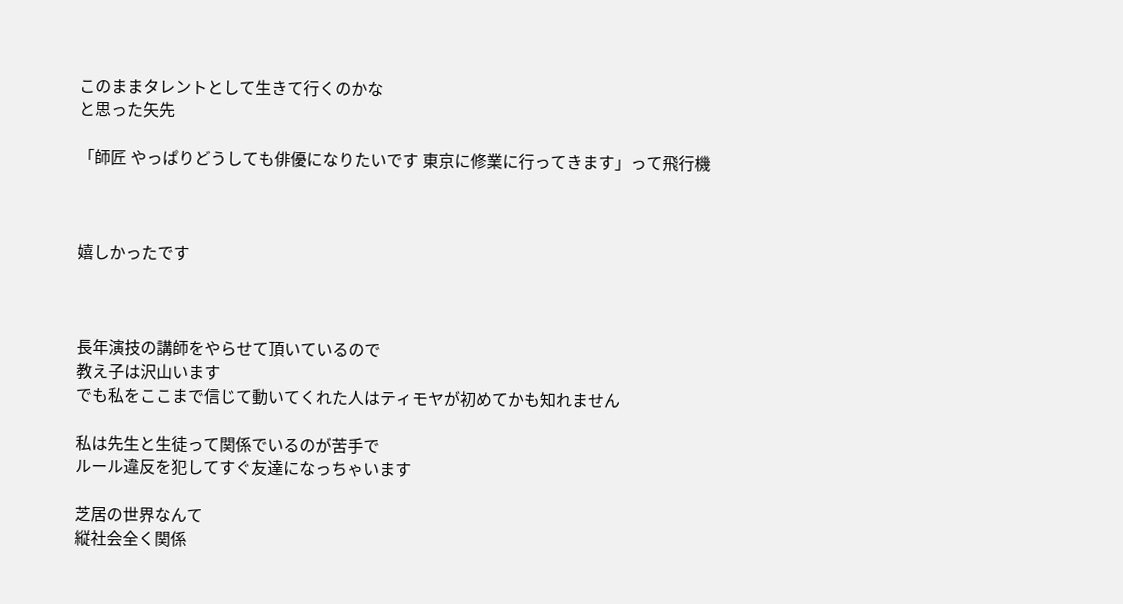このままタレントとして生きて行くのかな
と思った矢先

「師匠 やっぱりどうしても俳優になりたいです 東京に修業に行ってきます」って飛行機



嬉しかったです



長年演技の講師をやらせて頂いているので
教え子は沢山います
でも私をここまで信じて動いてくれた人はティモヤが初めてかも知れません

私は先生と生徒って関係でいるのが苦手で
ルール違反を犯してすぐ友達になっちゃいます

芝居の世界なんて
縦社会全く関係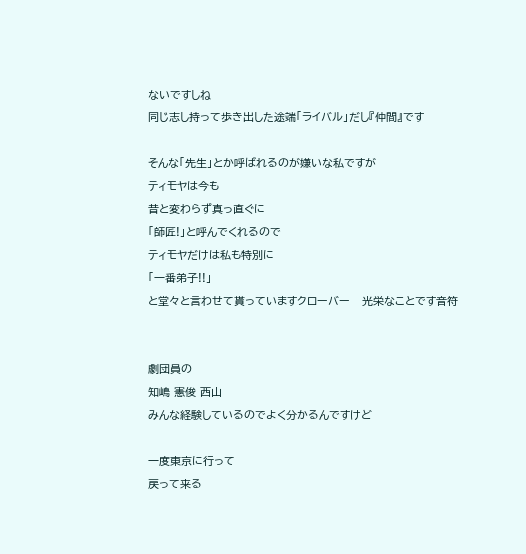ないですしね
同じ志し持って歩き出した途端「ライバル」だし『仲間』です

そんな「先生」とか呼ばれるのが嫌いな私ですが
ティモヤは今も
昔と変わらず真っ直ぐに
「師匠!」と呼んでくれるので
ティモヤだけは私も特別に
「一番弟子!!」
と堂々と言わせて貰っていますクローバー   光栄なことです音符


劇団員の
知嶋 憲俊 西山
みんな経験しているのでよく分かるんですけど

一度東京に行って
戻って来る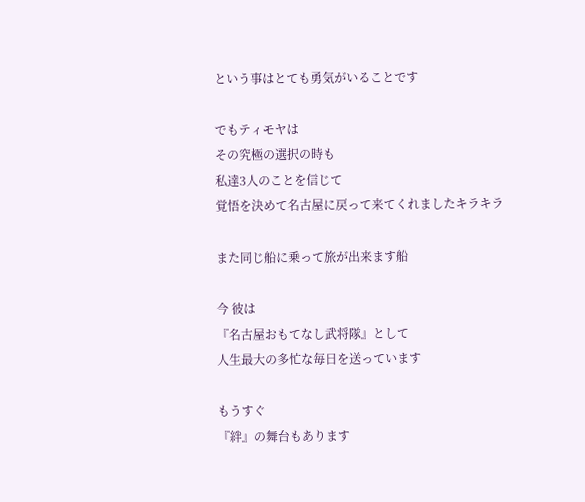という事はとても勇気がいることです

でもティモヤは
その究極の選択の時も
私達3人のことを信じて
覚悟を決めて名古屋に戻って来てくれましたキラキラ

また同じ船に乗って旅が出来ます船

今 彼は
『名古屋おもてなし武将隊』として
人生最大の多忙な毎日を送っています

もうすぐ
『絆』の舞台もあります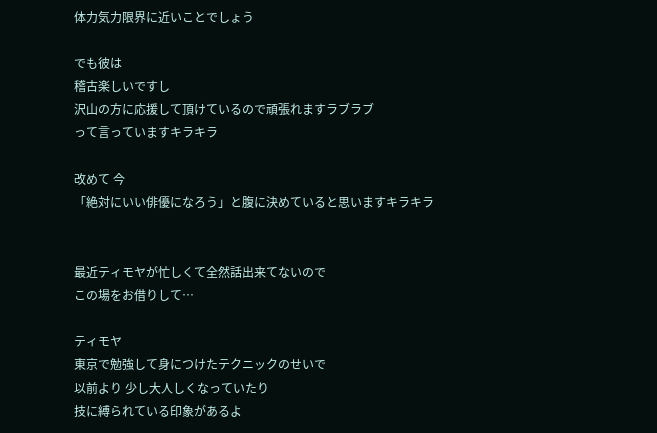体力気力限界に近いことでしょう

でも彼は
稽古楽しいですし
沢山の方に応援して頂けているので頑張れますラブラブ
って言っていますキラキラ

改めて 今
「絶対にいい俳優になろう」と腹に決めていると思いますキラキラ


最近ティモヤが忙しくて全然話出来てないので
この場をお借りして…

ティモヤ
東京で勉強して身につけたテクニックのせいで
以前より 少し大人しくなっていたり
技に縛られている印象があるよ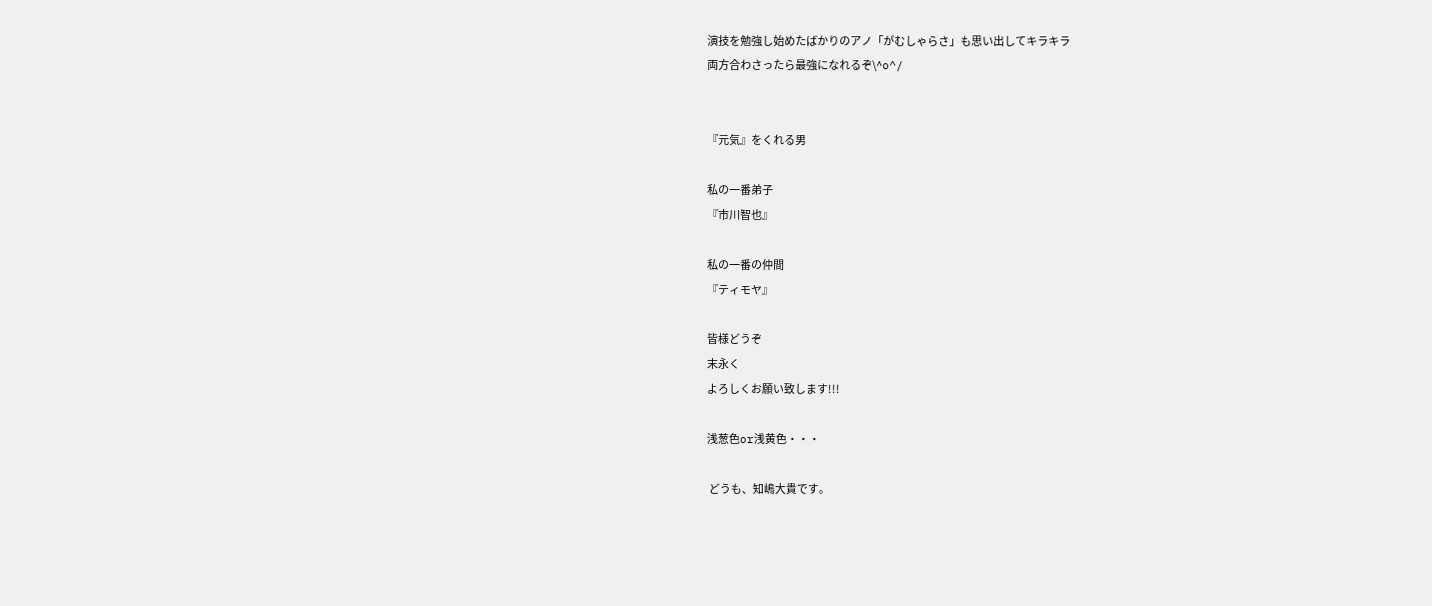演技を勉強し始めたばかりのアノ「がむしゃらさ」も思い出してキラキラ
両方合わさったら最強になれるぞ\^o^/


『元気』をくれる男

私の一番弟子
『市川智也』

私の一番の仲間
『ティモヤ』

皆様どうぞ
末永く
よろしくお願い致します!!!

浅葱色or浅黄色・・・

 どうも、知嶋大貴です。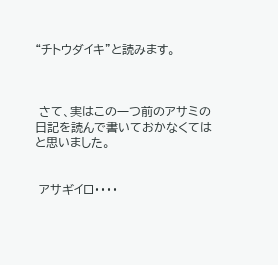“チトウダイキ”と読みます。



 さて、実はこの一つ前のアサミの日記を読んで書いておかなくてはと思いました。


 アサギイロ・・・・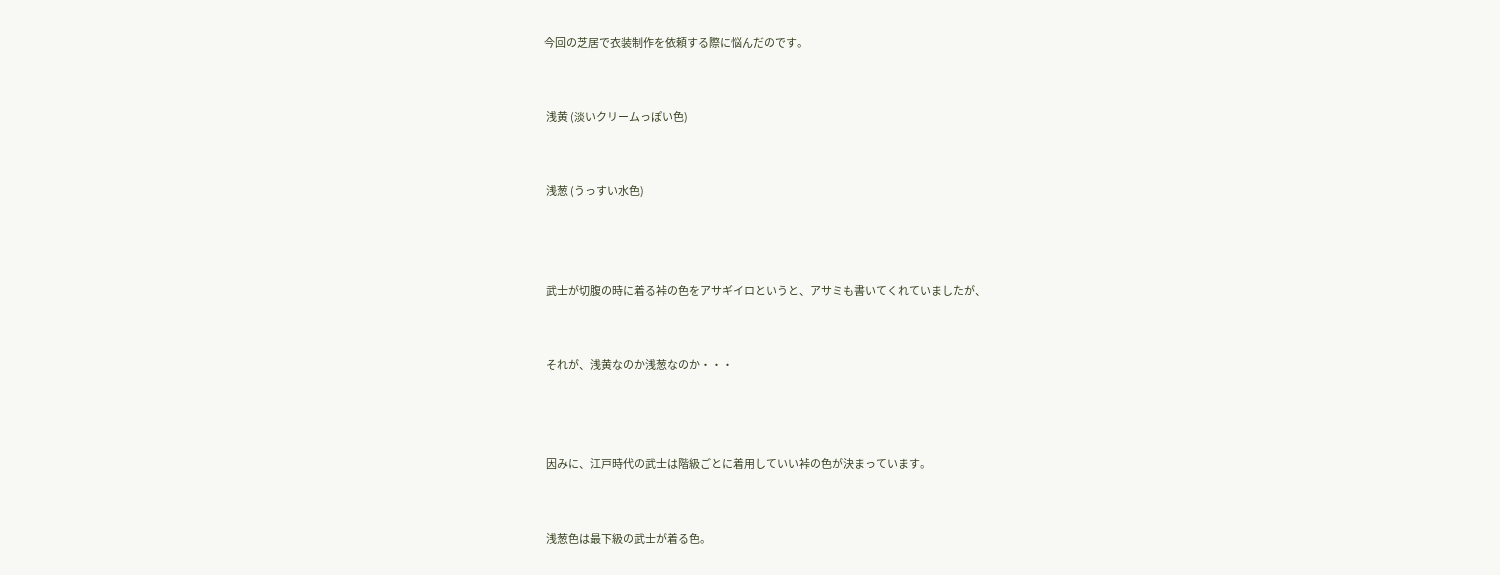今回の芝居で衣装制作を依頼する際に悩んだのです。


 浅黄 (淡いクリームっぽい色)


 浅葱 (うっすい水色)



 武士が切腹の時に着る裃の色をアサギイロというと、アサミも書いてくれていましたが、


 それが、浅黄なのか浅葱なのか・・・



 因みに、江戸時代の武士は階級ごとに着用していい裃の色が決まっています。


 浅葱色は最下級の武士が着る色。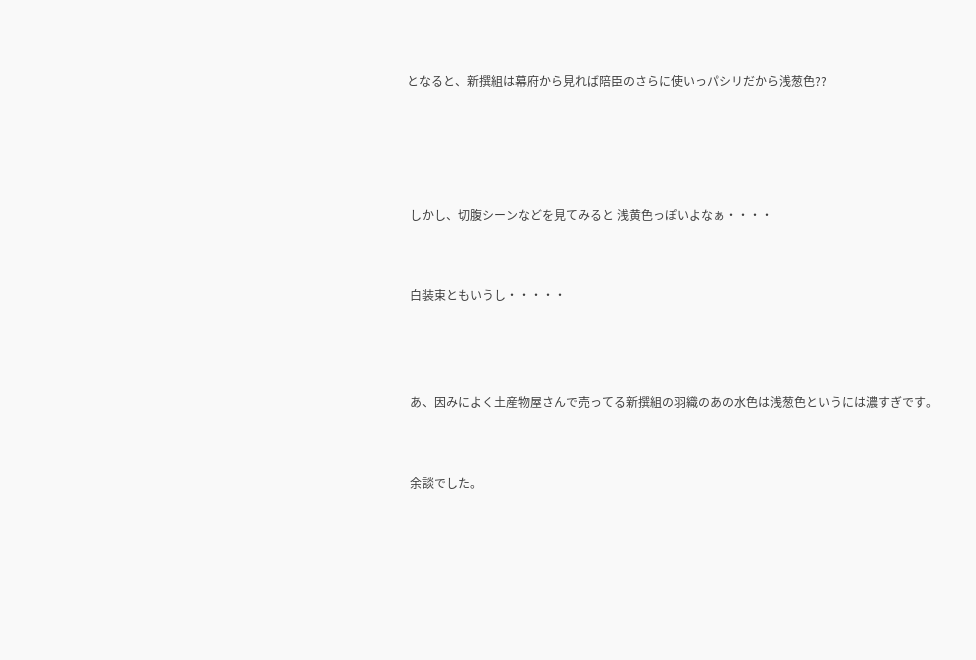となると、新撰組は幕府から見れば陪臣のさらに使いっパシリだから浅葱色??




 しかし、切腹シーンなどを見てみると 浅黄色っぽいよなぁ・・・・


 白装束ともいうし・・・・・



 あ、因みによく土産物屋さんで売ってる新撰組の羽織のあの水色は浅葱色というには濃すぎです。


 余談でした。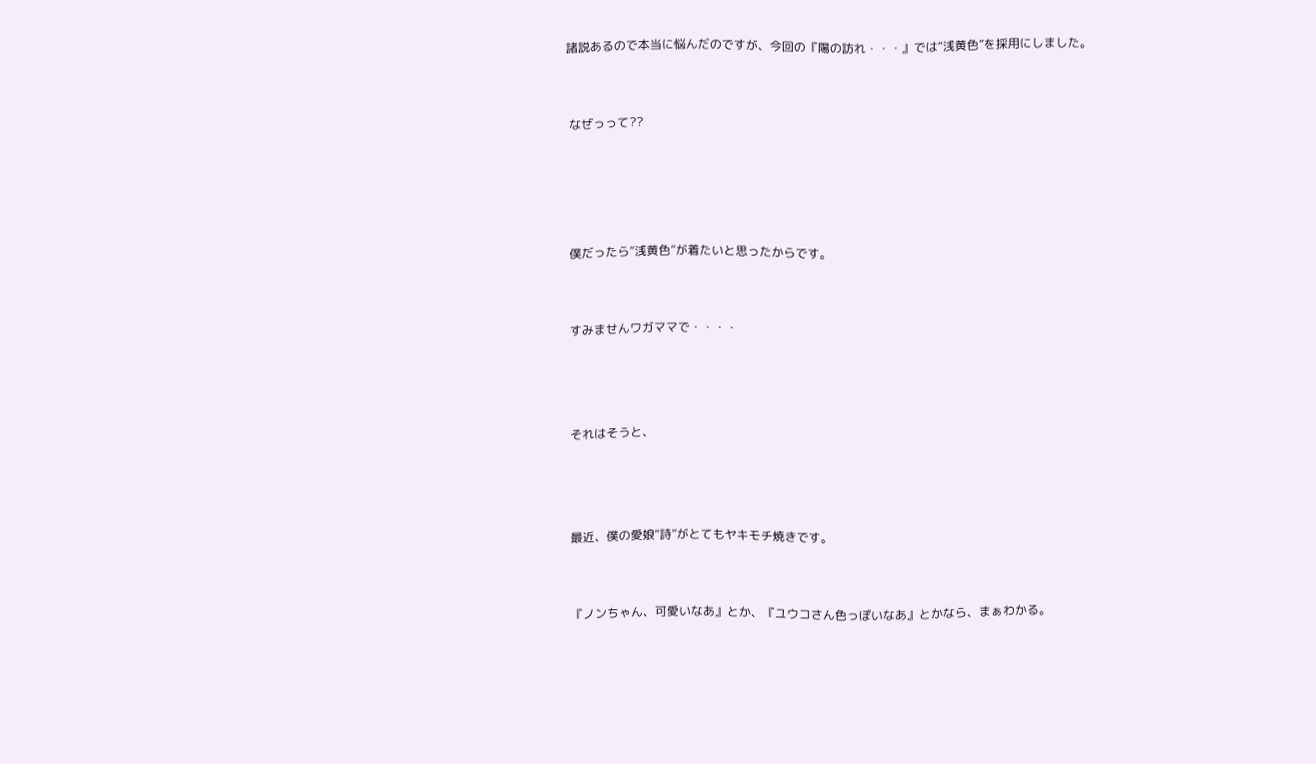諸説あるので本当に悩んだのですが、今回の『陽の訪れ・・・』では“浅黄色”を採用にしました。


 なぜっって??




 僕だったら“浅黄色”が着たいと思ったからです。


 すみませんワガママで・・・・



 それはそうと、



 最近、僕の愛娘“詩”がとてもヤキモチ焼きです。


 『ノンちゃん、可愛いなあ』とか、『ユウコさん色っぽいなあ』とかなら、まぁわかる。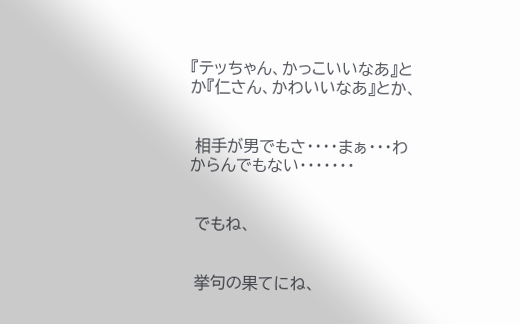『テッちゃん、かっこいいなあ』とか『仁さん、かわいいなあ』とか、


 相手が男でもさ・・・・まぁ・・・わからんでもない・・・・・・・


 でもね、


 挙句の果てにね、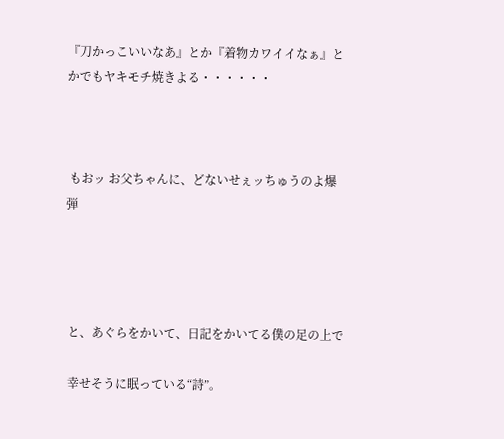『刀かっこいいなあ』とか『着物カワイイなぁ』とかでもヤキモチ焼きよる・・・・・・



 もおッ お父ちゃんに、どないせぇッちゅうのよ爆弾




 と、あぐらをかいて、日記をかいてる僕の足の上で

 幸せそうに眠っている“詩”。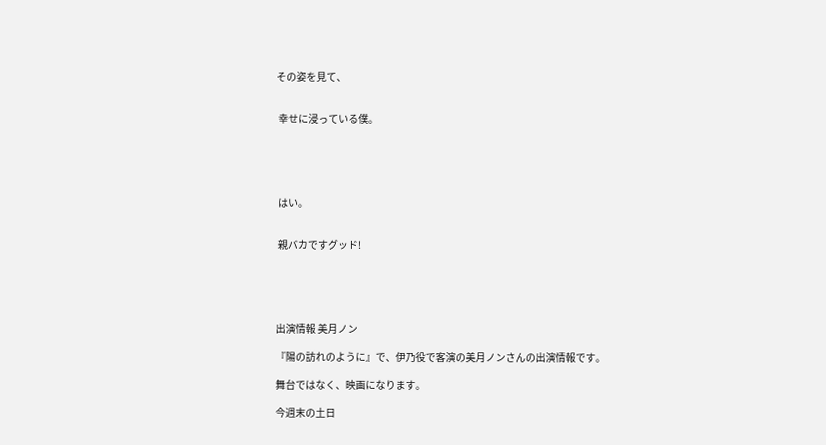その姿を見て、


 幸せに浸っている僕。





 はい。


 親バカですグッド!





出演情報 美月ノン

『陽の訪れのように』で、伊乃役で客演の美月ノンさんの出演情報です。

舞台ではなく、映画になります。

今週末の土日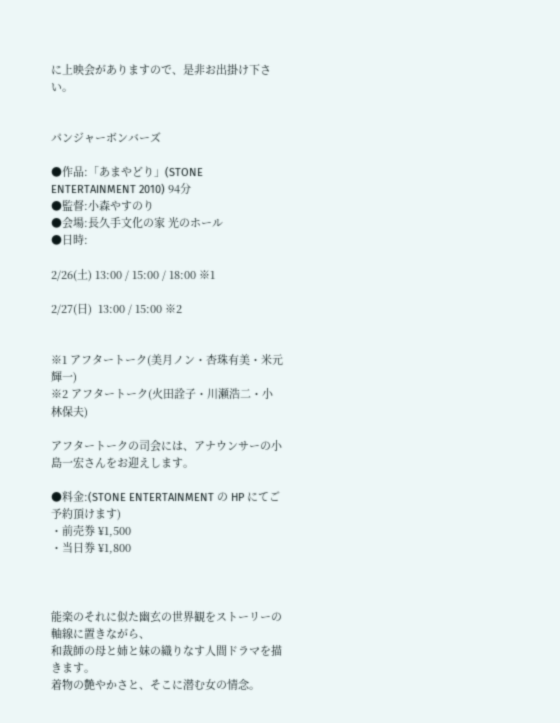に上映会がありますので、是非お出掛け下さい。


パンジャーボンバーズ

●作品:「あまやどり」(STONE ENTERTAINMENT 2010) 94分
●監督:小森やすのり
●会場:長久手文化の家 光のホール
●日時:

2/26(土) 13:00 / 15:00 / 18:00 ※1

2/27(日)  13:00 / 15:00 ※2


※1 アフタートーク(美月ノン・杏珠有美・米元輝一)
※2 アフタートーク(火田詮子・川瀬浩二・小林保夫)

アフタートークの司会には、アナウンサーの小島一宏さんをお迎えします。

●料金:(STONE ENTERTAINMENT の HP にてご予約頂けます)
・前売券 ¥1,500
・当日券 ¥1,800



能楽のそれに似た幽玄の世界観をストーリーの軸線に置きながら、
和裁師の母と姉と妹の織りなす人間ドラマを描きます。
着物の艶やかさと、そこに潜む女の情念。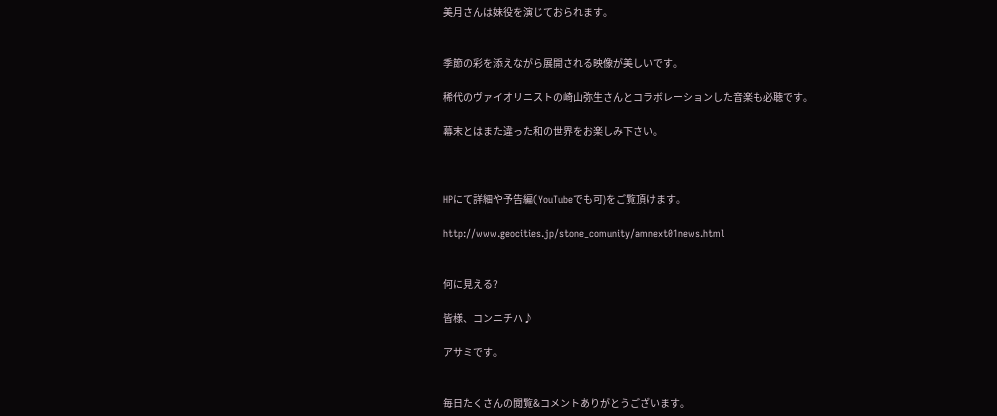美月さんは妹役を演じておられます。


季節の彩を添えながら展開される映像が美しいです。

稀代のヴァイオリニストの崎山弥生さんとコラボレーションした音楽も必聴です。

幕末とはまた違った和の世界をお楽しみ下さい。



HPにて詳細や予告編(YouTubeでも可)をご覧頂けます。

http://www.geocities.jp/stone_comunity/amnext01news.html


何に見える?

皆様、コンニチハ♪

アサミです。


毎日たくさんの閲覧&コメントありがとうございます。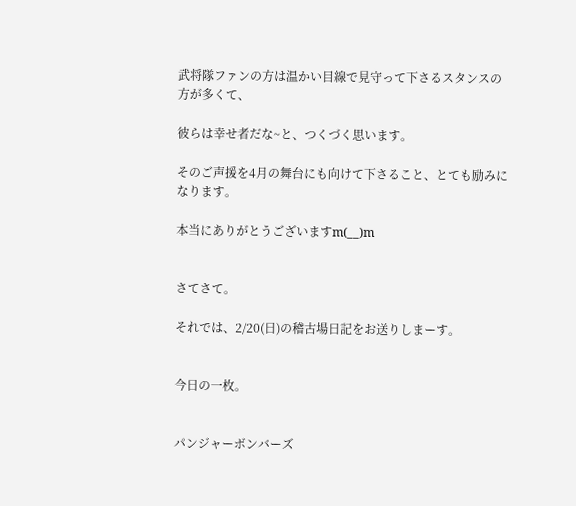武将隊ファンの方は温かい目線で見守って下さるスタンスの方が多くて、

彼らは幸せ者だな~と、つくづく思います。

そのご声援を4月の舞台にも向けて下さること、とても励みになります。

本当にありがとうございますm(__)m


さてさて。

それでは、2/20(日)の稽古場日記をお送りしまーす。


今日の一枚。


パンジャーボンバーズ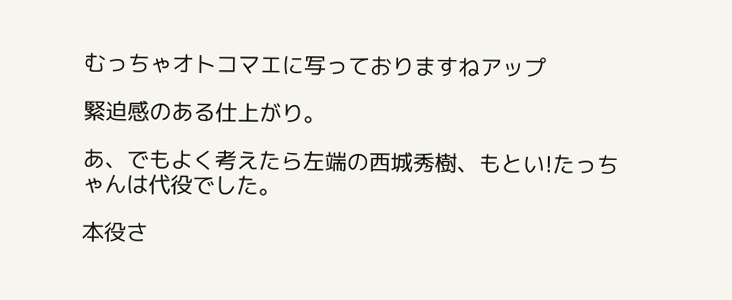むっちゃオトコマエに写っておりますねアップ

緊迫感のある仕上がり。

あ、でもよく考えたら左端の西城秀樹、もとい!たっちゃんは代役でした。

本役さ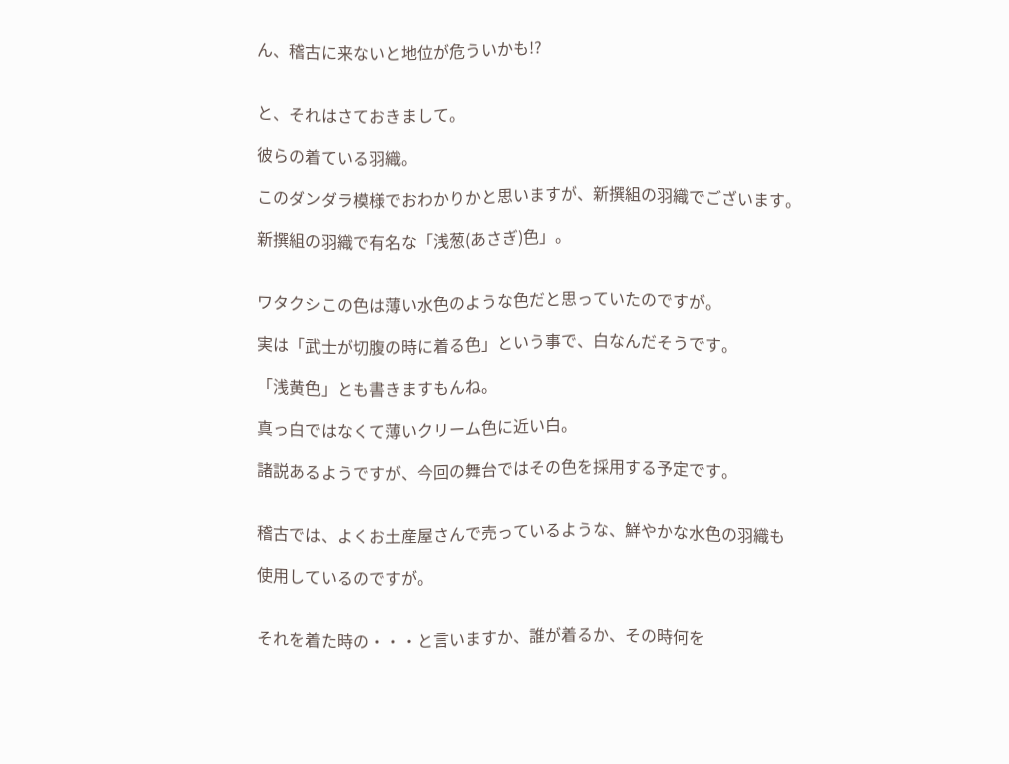ん、稽古に来ないと地位が危ういかも!?


と、それはさておきまして。

彼らの着ている羽織。

このダンダラ模様でおわかりかと思いますが、新撰組の羽織でございます。

新撰組の羽織で有名な「浅葱(あさぎ)色」。


ワタクシこの色は薄い水色のような色だと思っていたのですが。

実は「武士が切腹の時に着る色」という事で、白なんだそうです。

「浅黄色」とも書きますもんね。

真っ白ではなくて薄いクリーム色に近い白。

諸説あるようですが、今回の舞台ではその色を採用する予定です。


稽古では、よくお土産屋さんで売っているような、鮮やかな水色の羽織も

使用しているのですが。


それを着た時の・・・と言いますか、誰が着るか、その時何を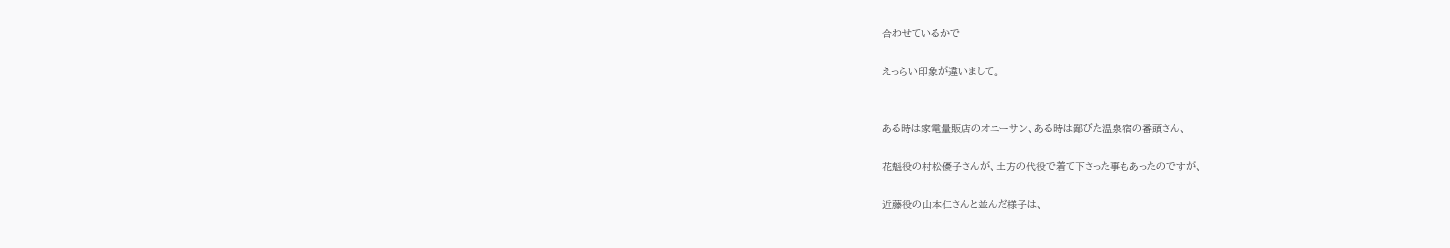合わせているかで

えっらい印象が違いまして。


ある時は家電量販店のオニーサン、ある時は鄙びた温泉宿の番頭さん、

花魁役の村松優子さんが、土方の代役で着て下さった事もあったのですが、

近藤役の山本仁さんと並んだ様子は、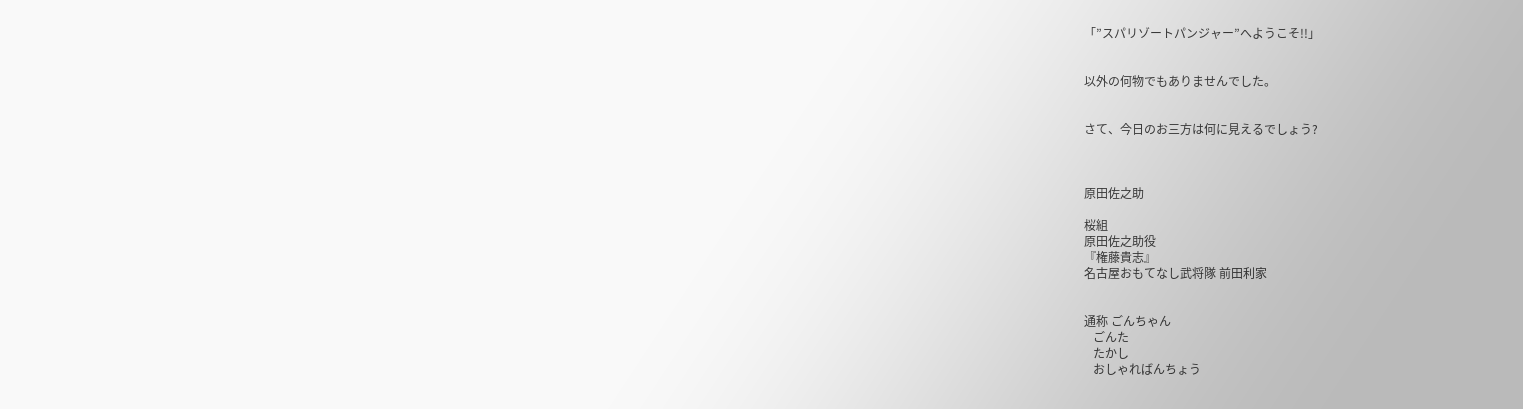「”スパリゾートパンジャー”へようこそ!!」


以外の何物でもありませんでした。


さて、今日のお三方は何に見えるでしょう?



原田佐之助

桜組
原田佐之助役
『権藤貴志』
名古屋おもてなし武将隊 前田利家


通称 ごんちゃん
   ごんた
   たかし
   おしゃればんちょう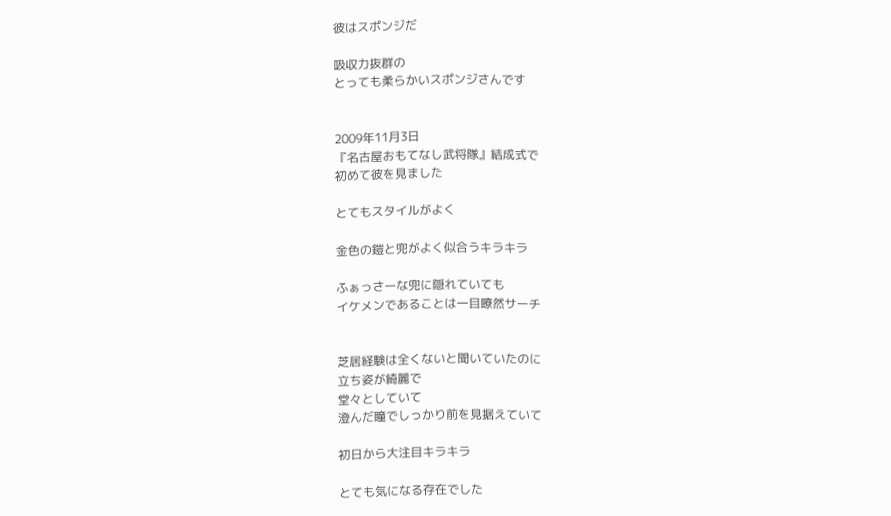彼はスポンジだ

吸収力抜群の
とっても柔らかいスポンジさんです


2009年11月3日
『名古屋おもてなし武将隊』結成式で
初めて彼を見ました

とてもスタイルがよく

金色の鎧と兜がよく似合うキラキラ

ふぁっさーな兜に隠れていても
イケメンであることは一目瞭然サーチ


芝居経験は全くないと聞いていたのに
立ち姿が綺麗で
堂々としていて
澄んだ瞳でしっかり前を見据えていて

初日から大注目キラキラ

とても気になる存在でした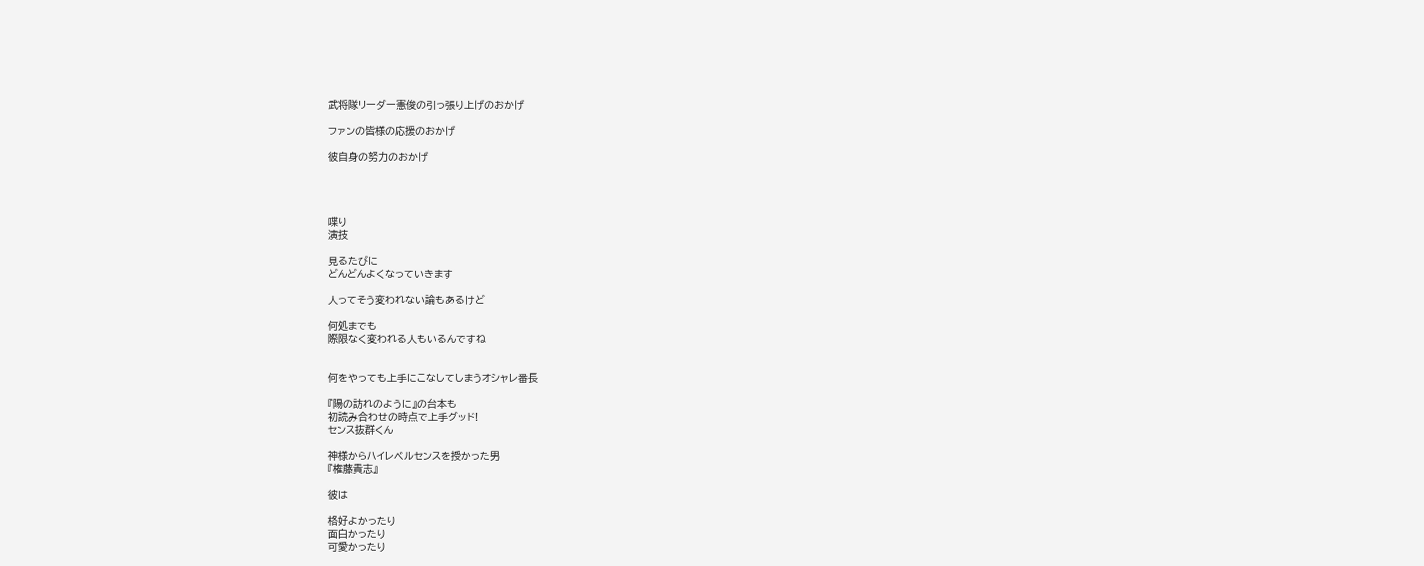武将隊リーダー憲俊の引っ張り上げのおかげ

ファンの皆様の応援のおかげ

彼自身の努力のおかげ




喋り
演技

見るたびに
どんどんよくなっていきます

人ってそう変われない論もあるけど

何処までも
際限なく変われる人もいるんですね


何をやっても上手にこなしてしまうオシャレ番長

『陽の訪れのように』の台本も
初読み合わせの時点で上手グッド!
センス抜群くん

神様からハイレベルセンスを授かった男
『権藤貴志』

彼は

格好よかったり
面白かったり
可愛かったり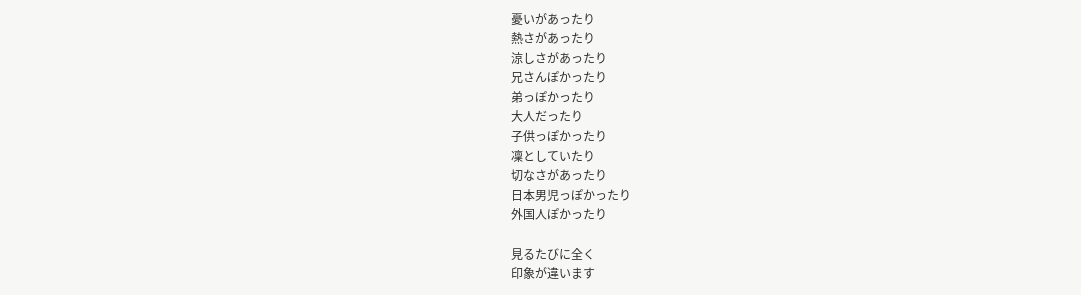憂いがあったり
熱さがあったり
涼しさがあったり
兄さんぽかったり
弟っぽかったり
大人だったり
子供っぽかったり
凜としていたり
切なさがあったり
日本男児っぽかったり
外国人ぽかったり

見るたびに全く
印象が違います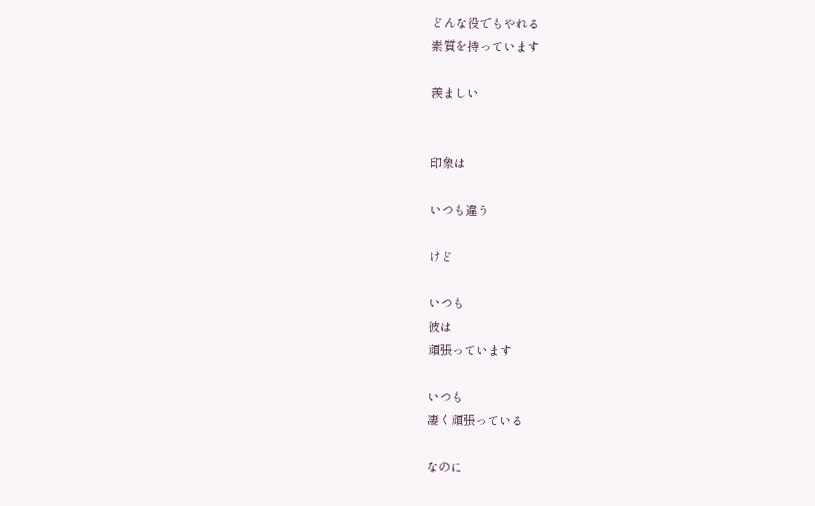どんな役でもやれる
素質を持っています

羨ましい


印象は

いつも違う

けど

いつも
彼は
頑張っています

いつも
凄く頑張っている

なのに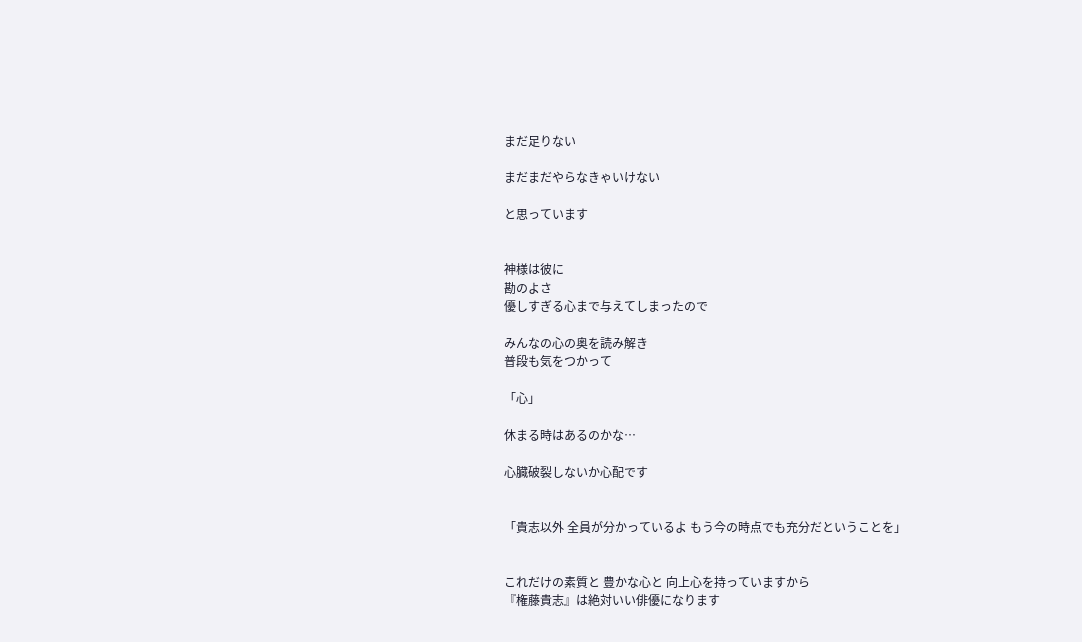まだ足りない

まだまだやらなきゃいけない

と思っています


神様は彼に
勘のよさ
優しすぎる心まで与えてしまったので

みんなの心の奥を読み解き
普段も気をつかって

「心」

休まる時はあるのかな…

心臓破裂しないか心配です


「貴志以外 全員が分かっているよ もう今の時点でも充分だということを」


これだけの素質と 豊かな心と 向上心を持っていますから
『権藤貴志』は絶対いい俳優になります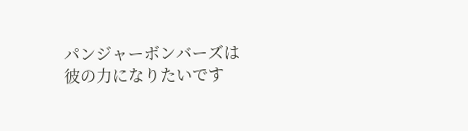パンジャーボンバーズは
彼の力になりたいです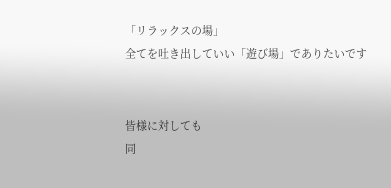「リラックスの場」
全てを吐き出していい「遊び場」でありたいです


皆様に対しても
同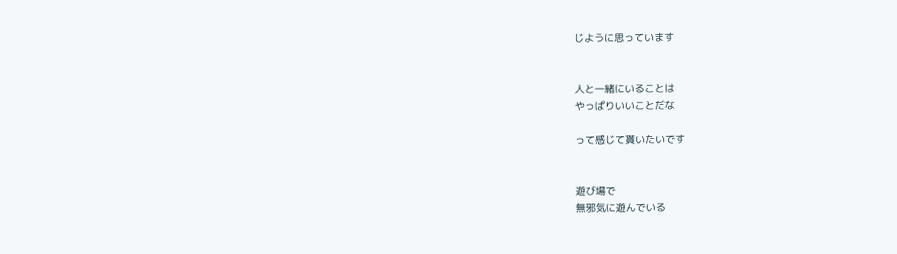じように思っています


人と一緒にいることは
やっぱりいいことだな

って感じて貰いたいです


遊び場で
無邪気に遊んでいる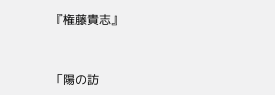『権藤貴志』


「陽の訪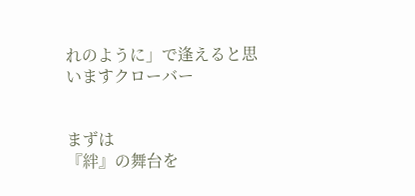れのように」で逢えると思いますクローバー


まずは
『絆』の舞台を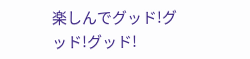楽しんでグッド!グッド!グッド!